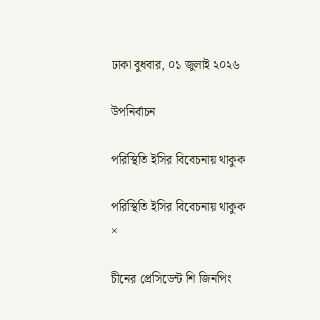ঢাকা বুধবার, ০১ জুলাই ২০২৬

উপনির্বাচন

পরিস্থিতি ইসির বিবেচনায় থাকুক

পরিস্থিতি ইসির বিবেচনায় থাকুক
×

চীনের প্রেসিডেন্ট শি জিনপিং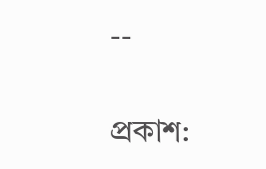--

প্রকাশ: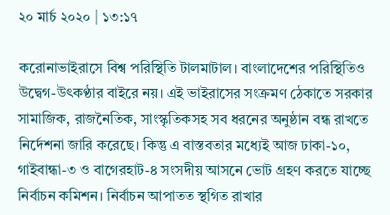২০ মার্চ ২০২০ | ১৩:১৭

করোনাভাইরাসে বিশ্ব পরিস্থিতি টালমাটাল। বাংলাদেশের পরিস্থিতিও উদ্বেগ-উৎকণ্ঠার বাইরে নয়। এই ভাইরাসের সংক্রমণ ঠেকাতে সরকার সামাজিক, রাজনৈতিক, সাংস্কৃতিকসহ সব ধরনের অনুষ্ঠান বন্ধ রাখতে নির্দেশনা জারি করেছে। কিন্তু এ বাস্তবতার মধ্যেই আজ ঢাকা-১০, গাইবান্ধা-৩ ও বাগেরহাট-৪ সংসদীয় আসনে ভোট গ্রহণ করতে যাচ্ছে নির্বাচন কমিশন। নির্বাচন আপাতত স্থগিত রাখার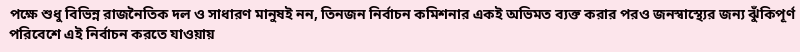পক্ষে শুধু বিভিন্ন রাজনৈতিক দল ও সাধারণ মানুষই নন, তিনজন নির্বাচন কমিশনার একই অভিমত ব্যক্ত করার পরও জনস্বাস্থ্যের জন্য ঝুঁকিপূর্ণ পরিবেশে এই নির্বাচন করতে যাওয়ায়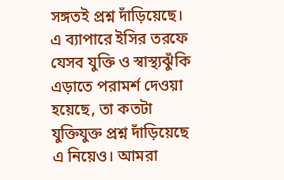সঙ্গতই প্রশ্ন দাঁড়িয়েছে। এ ব্যাপারে ইসির তরফে যেসব যুক্তি ও স্বাস্থ্যঝুঁকি এড়াতে পরামর্শ দেওয়া হয়েছে, তা কতটা যুক্তিযুক্ত প্রশ্ন দাঁড়িয়েছে এ নিয়েও। আমরা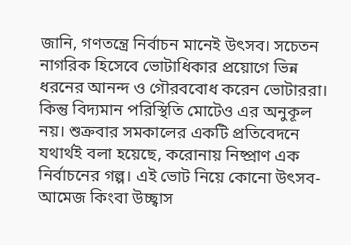জানি, গণতন্ত্রে নির্বাচন মানেই উৎসব। সচেতন নাগরিক হিসেবে ভোটাধিকার প্রয়োগে ভিন্ন ধরনের আনন্দ ও গৌরববোধ করেন ভোটাররা। কিন্তু বিদ্যমান পরিস্থিতি মোটেও এর অনুকূল নয়। শুক্রবার সমকালের একটি প্রতিবেদনে যথার্থই বলা হয়েছে, করোনায় নিষ্প্রাণ এক নির্বাচনের গল্প। এই ভোট নিয়ে কোনো উৎসব-আমেজ কিংবা উচ্ছ্বাস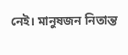নেই। মানুষজন নিতান্ত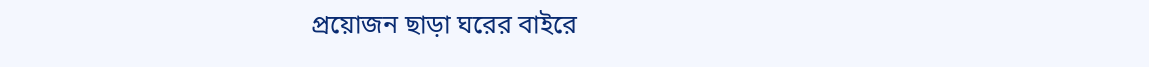প্রয়োজন ছাড়া ঘরের বাইরে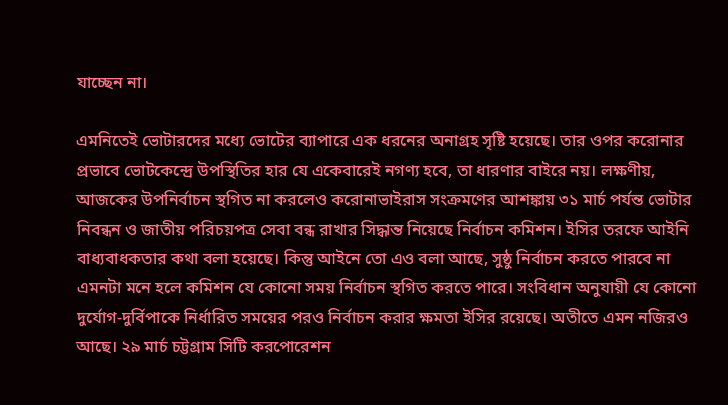যাচ্ছেন না।

এমনিতেই ভোটারদের মধ্যে ভোটের ব্যাপারে এক ধরনের অনাগ্রহ সৃষ্টি হয়েছে। তার ওপর করোনার প্রভাবে ভোটকেন্দ্রে উপস্থিতির হার যে একেবারেই নগণ্য হবে, তা ধারণার বাইরে নয়। লক্ষণীয়, আজকের উপনির্বাচন স্থগিত না করলেও করোনাভাইরাস সংক্রমণের আশঙ্কায় ৩১ মার্চ পর্যন্ত ভোটার নিবন্ধন ও জাতীয় পরিচয়পত্র সেবা বন্ধ রাখার সিদ্ধান্ত নিয়েছে নির্বাচন কমিশন। ইসির তরফে আইনি বাধ্যবাধকতার কথা বলা হয়েছে। কিন্তু আইনে তো এও বলা আছে, সুষ্ঠু নির্বাচন করতে পারবে না এমনটা মনে হলে কমিশন যে কোনো সময় নির্বাচন স্থগিত করতে পারে। সংবিধান অনুযায়ী যে কোনো দুর্যোগ-দুর্বিপাকে নির্ধারিত সময়ের পরও নির্বাচন করার ক্ষমতা ইসির রয়েছে। অতীতে এমন নজিরও আছে। ২৯ মার্চ চট্টগ্রাম সিটি করপোরেশন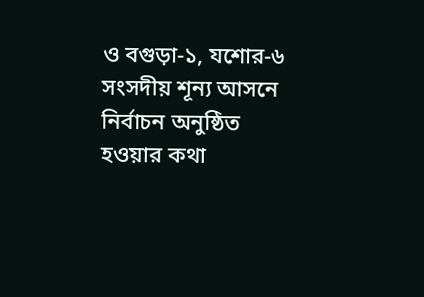ও বগুড়া-১, যশোর-৬ সংসদীয় শূন্য আসনে নির্বাচন অনুষ্ঠিত হওয়ার কথা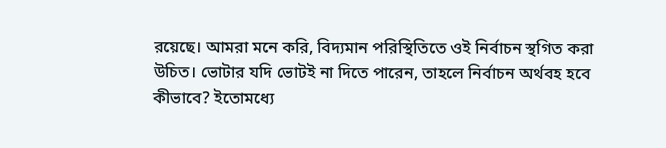রয়েছে। আমরা মনে করি, বিদ্যমান পরিস্থিতিতে ওই নির্বাচন স্থগিত করা উচিত। ভোটার যদি ভোটই না দিতে পারেন, তাহলে নির্বাচন অর্থবহ হবে কীভাবে? ইতোমধ্যে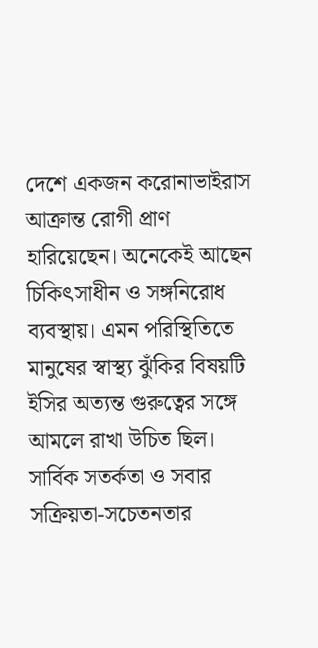দেশে একজন করোনাভাইরাস আক্রান্ত রোগী প্রাণ হারিয়েছেন। অনেকেই আছেন চিকিৎসাধীন ও সঙ্গনিরোধ ব্যবস্থায়। এমন পরিস্থিতিতে মানুষের স্বাস্থ্য ঝুঁকির বিষয়টি ইসির অত্যন্ত গুরুত্বের সঙ্গে আমলে রাখা উচিত ছিল। সার্বিক সতর্কতা ও সবার সক্রিয়তা-সচেতনতার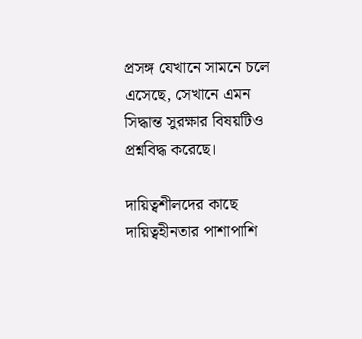প্রসঙ্গ যেখানে সামনে চলে এসেছে, সেখানে এমন সিদ্ধান্ত সুরক্ষার বিষয়টিও প্রশ্নবিদ্ধ করেছে।

দায়িত্বশীলদের কাছে দায়িত্বহীনতার পাশাপাশি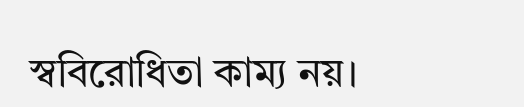স্ববিরোধিতা কাম্য নয়।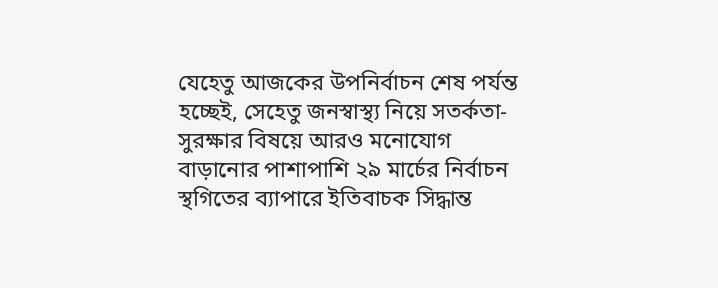যেহেতু আজকের উপনির্বাচন শেষ পর্যন্ত হচ্ছেই, সেহেতু জনস্বাস্থ্য নিয়ে সতর্কতা-সুরক্ষার বিষয়ে আরও মনোযোগ বাড়ানোর পাশাপাশি ২৯ মার্চের নির্বাচন স্থগিতের ব্যাপারে ইতিবাচক সিদ্ধান্ত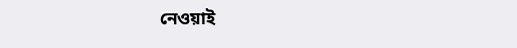নেওয়াই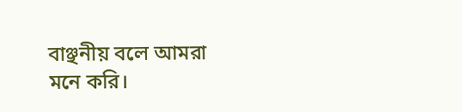বাঞ্ছনীয় বলে আমরা মনে করি।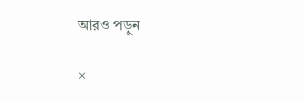আরও পড়ুন

×